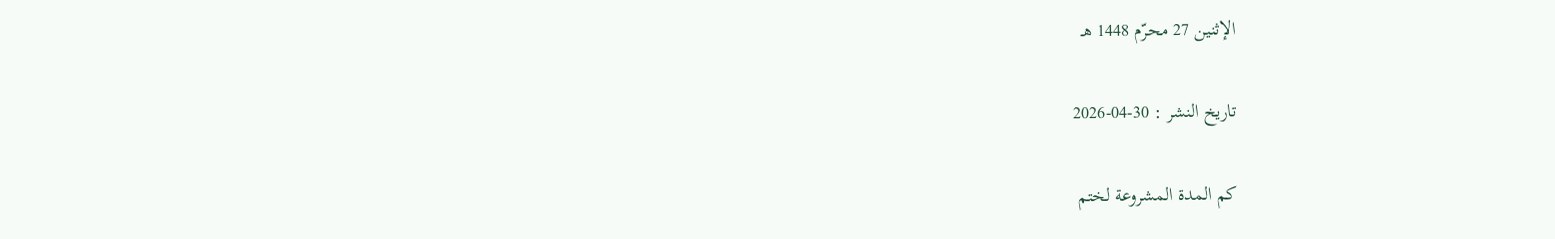الإثنين 27 محرّم 1448 هـ

تاريخ النشر : 30-04-2026

كم المدة المشروعة لختم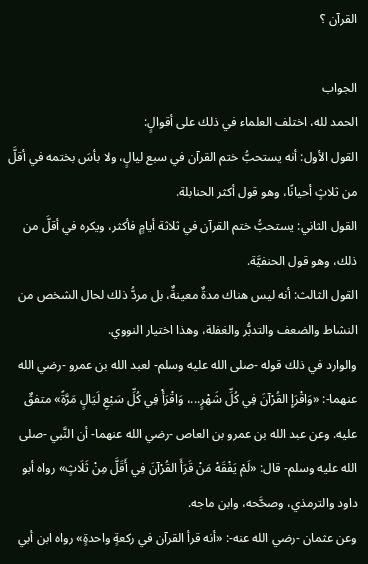القرآن ؟

الجواب
الحمد لله، اختلف العلماء في ذلك على أقوالٍ:
القول الأول: أنه يستحبُّ ختم القرآن في سبع ليالٍ، ولا بأسَ بختمه في أقلَّ من ثلاثٍ أحيانًا، وهو قول أكثر الحنابلة.
القول الثاني: يستحبُّ ختم القرآن في ثلاثة أيامٍ فأكثر، ويكره في أقلَّ من ذلك، وهو قول الحنفيَّة.
القول الثالث: أنه ليس هناك مدةٌ معينةٌ، بل مردُّ ذلك لحال الشخص من النشاط والضعف والتدبُّر والغفلة، وهذا اختيار النووي.
والوارد في ذلك قوله -صلى الله عليه وسلم- لعبد الله بن عمرو -رضي الله عنهما-: «وَاقْرَإِ القُرْآنَ فِي كُلِّ شَهْرٍ...، وَاقْرَأْ فِي كُلِّ سَبْعِ لَيَالٍ مَرَّةً» متفقٌ عليه. وعن عبد الله بن عمرو بن العاص -رضي الله عنهما- أن النَّبي -صلى الله عليه وسلم- قال: «لَمْ يَفْقَهْ مَنْ قَرَأَ القُرْآنَ فِي أَقَلَّ مِنْ ثَلَاثٍ» رواه أبو داود والترمذي، وصحَّحه، وابن ماجه.
وعن عثمان -رضي الله عنه-: «أنه قرأ القرآن في ركعةٍ واحدةٍ» رواه ابن أبي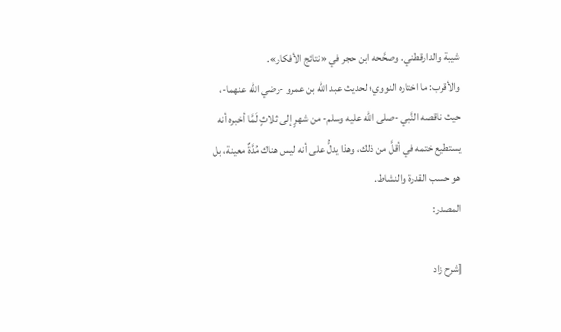شيبة والدارقطني. وصحَّحه ابن حجر في «نتائج الأفكار».
والأقرب: ما اختاره النووي؛ لحديث عبد الله بن عمرو -رضي الله عنهما-، حيث ناقصه النَّبي -صلى الله عليه وسلم- من شهرٍ إلى ثلاثٍ لَمَّا أخبره أنه يستطيع ختمه في أقلَّ من ذلك، وهذا يدلُّ على أنه ليس هناك مُدَّةٌ معينة، بل هو حسب القدرة والنشاط.
المصدر:

[شرح زاد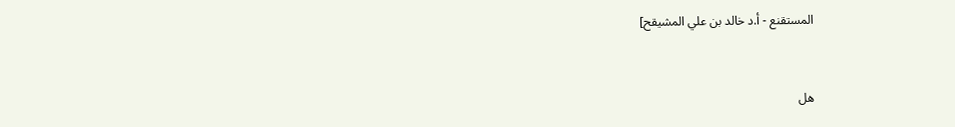المستقنع - أ.د خالد بن علي المشيقح]


هل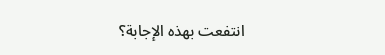انتفعت بهذه الإجابة؟